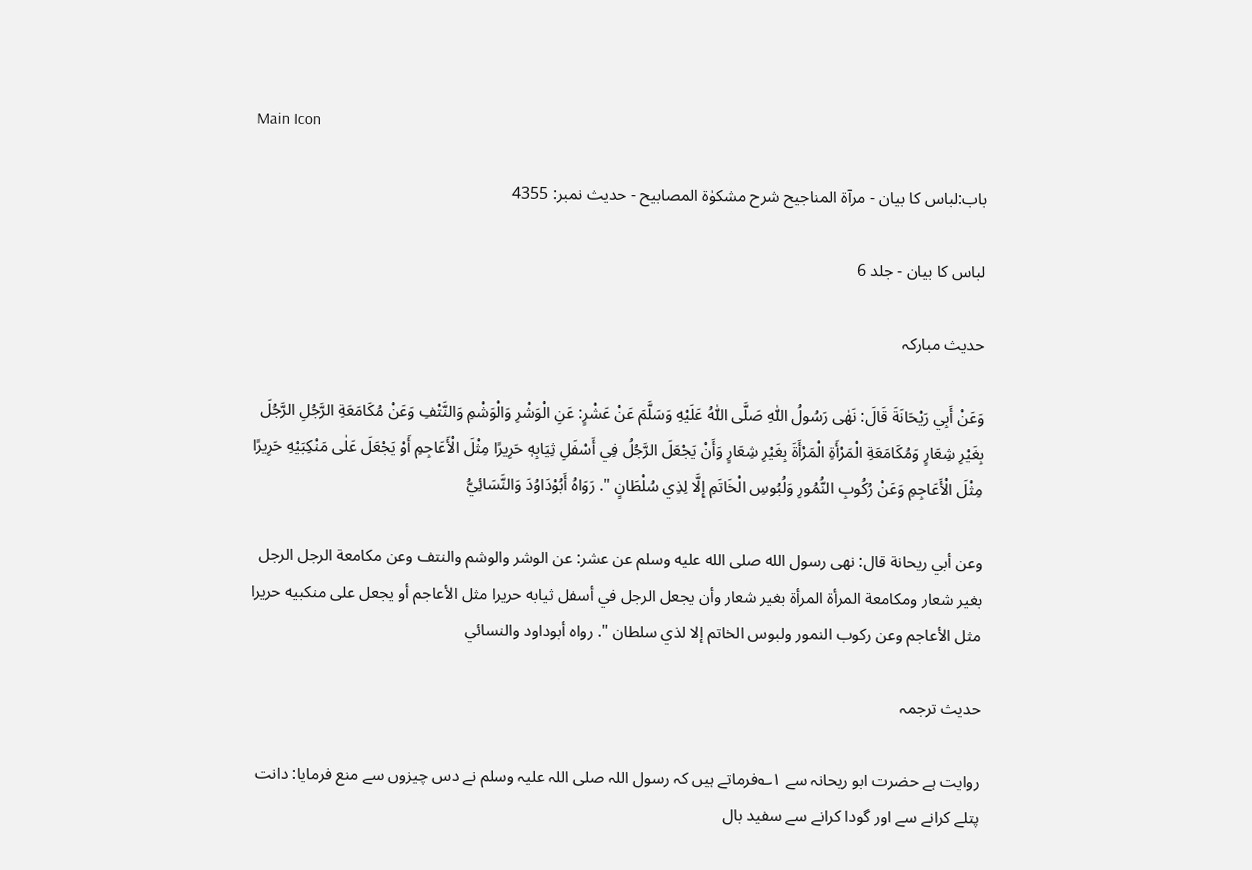Main Icon

باب:لباس کا بیان - مرآۃ المناجیح شرح مشکوٰۃ المصابیح - حدیث نمبر: 4355

لباس کا بیان - جلد 6

حدیث مبارکہ

وَعَنْ أَبِي رَيْحَانَةَ قَالَ: نَهٰى رَسُولُ اللّٰهِ صَلَّى اللّٰهُ عَلَيْهِ وَسَلَّمَ عَنْ عَشْرٍ: عَنِ الْوَشْرِ وَالْوَشْمِ وَالنَّتْفِ وَعَنْ مُكَامَعَةِ الرَّجُلِ الرَّجُلَ بِغَيْرِ شِعَارٍ وَمُكَامَعَةِ الْمَرْأَةِ الْمَرْأَةَ بِغَيْرِ شِعَارٍ وَأَنْ يَجْعَلَ الرَّجُلُ فِي أَسْفَلِ ثِيَابِهٖ حَرِيرًا مِثْلَ الْأَعَاجِمِ أَوْ يَجْعَلَ عَلٰى مَنْكِبَيْهِ حَرِيرًا مِثْلَ الْأَعَاجِمِ وَعَنْ رُكُوبِ النُّمُورِ وَلُبُوسِ الْخَاتَمِ إِلَّا لِذِي سُلْطَانٍ ". رَوَاهُ أَبُوْدَاوُدَ وَالنَّسَائِيُّ

وعن أبي ريحانة قال: نهى رسول الله صلى الله عليه وسلم عن عشر: عن الوشر والوشم والنتف وعن مكامعة الرجل الرجل بغير شعار ومكامعة المرأة المرأة بغير شعار وأن يجعل الرجل في أسفل ثيابه حريرا مثل الأعاجم أو يجعل على منكبيه حريرا مثل الأعاجم وعن ركوب النمور ولبوس الخاتم إلا لذي سلطان ". رواه أبوداود والنسائي

حدیث ترجمہ

روایت ہے حضرت ابو ریحانہ سے ۱؎فرماتے ہیں کہ رسول اللہ صلی اللہ علیہ وسلم نے دس چیزوں سے منع فرمایا: دانت پتلے کرانے سے اور گودا کرانے سے سفید بال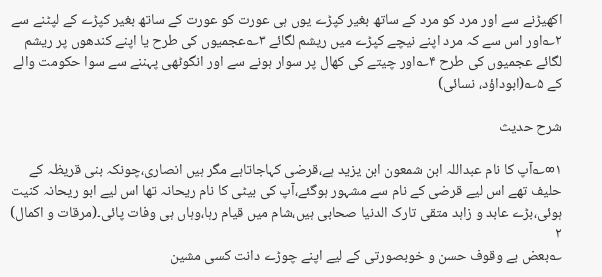اکھیڑنے سے اور مرد کو مرد کے ساتھ بغیر کپڑے یوں ہی عورت کو عورت کے ساتھ بغیر کپڑے کے لپٹنے سے ۲؎اور اس سے کہ مرد اپنے نیچے کپڑے میں ریشم لگائے ۳؎عجمیوں کی طرح یا اپنے کندھوں پر ریشم لگائے عجمیوں کی طرح ۴؎اور چیتے کی کھال پر سوار ہونے سے اور انگوٹھی پہننے سے سوا حکومت والے کے ۵؎(ابوداؤد، نسائی)

شرح حدیث

۱∞؎آپ کا نام عبداللہ ابن شمعون ابن یزید ہے،قرضی کہاجاتاہے مگر ہیں انصاری،چونکہ بنی قریظہ کے حلیف تھے اس لیے قرضی کے نام سے مشہور ہوگئے،آپ کی بیٹی کا نام ریحانہ تھا اس لیے ابو ریحانہ کنیت ہوئی،بڑے عابد و زاہد متقی تارک الدنیا صحابی ہیں،شام میں قیام رہا،وہاں ہی وفات پائی۔(مرقات و اکمال)
۲
؎بعض بے وقوف حسن و خوبصورتی کے لیے اپنے چوڑے دانت کسی مشین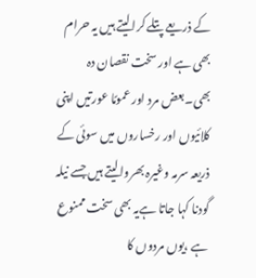کے ذریعے پتلے کرالیتے ہیں یہ حرام بھی ہے اور سخت نقصان دہ بھی۔بعض مرد اور عمومًا عورتیں اپنی کلائیوں اور رخساروں میں سوئی کے ذریعہ سرمہ وغیرہ بھروالیتے ہیں جسے نیلہ گودنا کہا جاتا ہےیہ بھی سخت ممنوع ہے ،یوں مردوں کا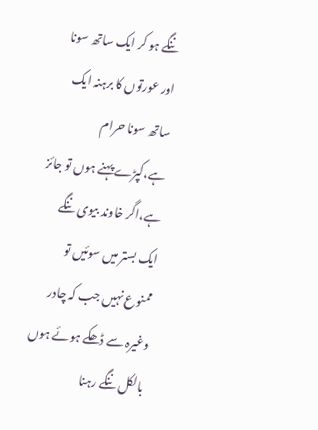ننگے ہو کر ایک ساتھ سونا اور عورتوں کا برہنہ ایک ساتھ سونا حرام ہے،کپڑے پہنے ہوں تو جائز ہے،اگر خاوند بیوی ننگے ایک بستر میں سوئیں تو ممنوع نہیں جب کہ چادر وغیرہ سے ڈھکے ہوئے ہوں بالکل ننگے رہنا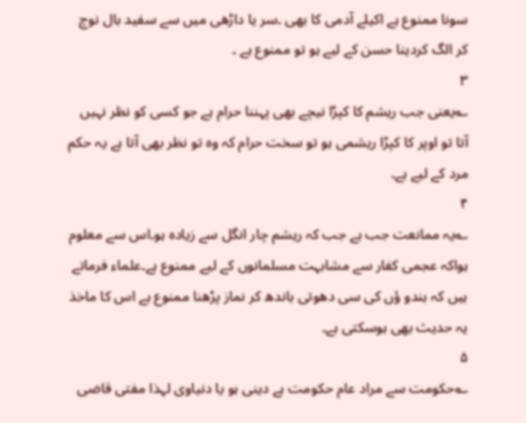سونا ممنوع ہے اکیلے آدمی کا بھی ۔سر یا داڑھی میں سے سفید بال نوچ کر الگ کردینا حسن کے لیے ہو تو ممنوع ہے ۔
۳
؎یعنی جب ریشم کا کپڑا نیچے بھی پہننا حرام ہے جو کسی کو نظر نہیں آتا تو اوپر کا کپڑا ریشمی ہو تو سخت حرام کہ وہ تو نظر بھی آتا ہے یہ حکم مرد کے لیے ہے۔
۴
؎یہ ممانعت جب ہے جب کہ ریشم چار انگل سے زیادہ ہو۔اس سے معلوم ہواکہ عجمی کفار سے مشابہت مسلمانوں کے لیے ممنوع ہے۔علماء فرماتے ہیں کہ ہندو ؤں کی سی دھوتی باندھ کر نماز پڑھنا ممنوع ہے اس کا ماخذ یہ حدیث بھی ہوسکتی ہے۔
۵
؎حکومت سے مراد عام حکومت ہے دینی ہو یا دنیاوی لہذا مفتی قاضی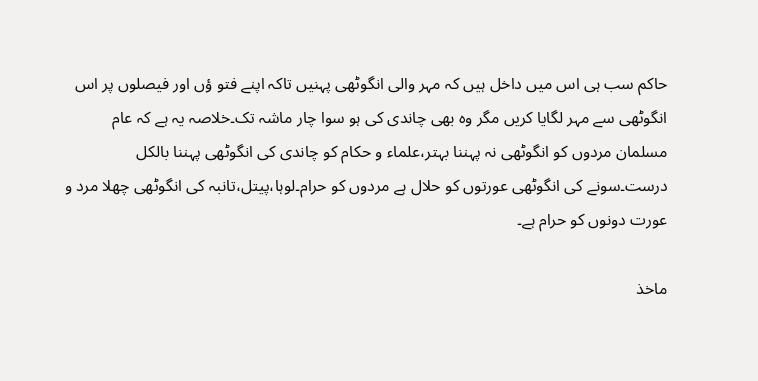حاکم سب ہی اس میں داخل ہیں کہ مہر والی انگوٹھی پہنیں تاکہ اپنے فتو ؤں اور فیصلوں پر اس انگوٹھی سے مہر لگایا کریں مگر وہ بھی چاندی کی ہو سوا چار ماشہ تک۔خلاصہ یہ ہے کہ عام مسلمان مردوں کو انگوٹھی نہ پہننا بہتر،علماء و حکام کو چاندی کی انگوٹھی پہننا بالکل درست۔سونے کی انگوٹھی عورتوں کو حلال ہے مردوں کو حرام۔لوہا،پیتل،تانبہ کی انگوٹھی چھلا مرد و عورت دونوں کو حرام ہے۔

ماخذ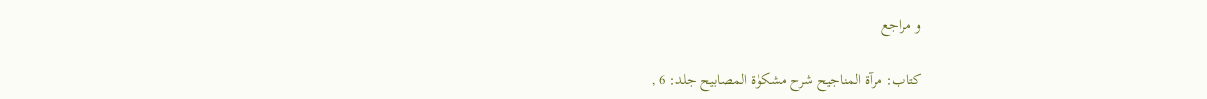و مراجع

کتاب: مرآۃ المناجیح شرح مشکوٰۃ المصابیح جلد: 6 ,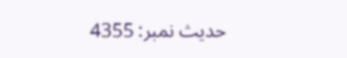حدیث نمبر: 4355